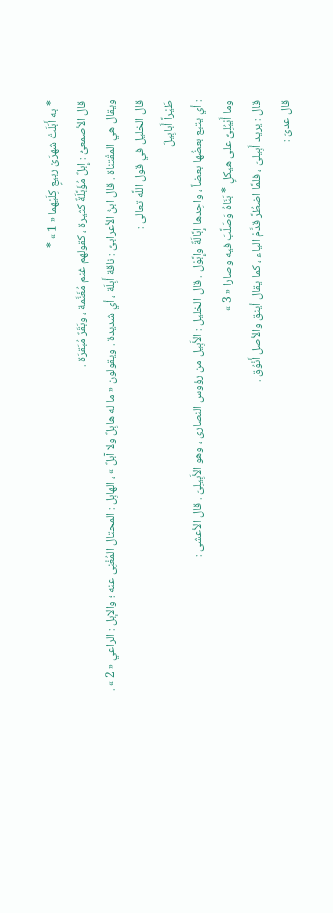* به أَبَلَتْ شهرَىْ ربيعٍ كِلَيْهما « 1 » *
قال الأصمعىُّ : إِبلٌ مُؤَبَّلَةٌ كثيرة ، كقولهم غنم مُغَنَّمة ، وبَقَرٌ مُبَقرَة .
ويقال هي المقْتناة . قال ابنُ الأعرابىِّ : ناقة أَبِلَة ، أي شديدة . ويقولون « ما له هابِلٌ ولا آبلٌ » ، الهابِل : المحتال المُغْنِى عنه ؛ والإبل : الراعي « 2 » .
قال الخليل في قول اللَّه تعالى :
طَيْراً أَبابِيلَ
: أي يتبع بعضُها بعضاً ، واحِدها إِبَّالَةٌ وإِبَّوْل . قال الخليل : الأَبِيل من رؤوس النصارى ، وهو الأَبِيلِىّ . قال الأعشى :
وما أَيْبُلِىٌّ على هيكلٍ * بَنَاهُ وَصَلَّبَ فيه وصارا « 3 »
قال : يريد أَبِيلىّ ، فلمَّا اضطُرَّ قدَّمْ الياء ، كما يقال أينق والأصل أَنْوُق .
قال عدىّ :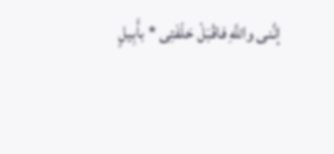إنَّنى واللَّهِ فاقْبَلْ حَلْفَتِى * بأَبِيلٍ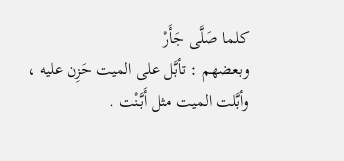كلما صَلَّى جَأَرْ
وبعضهم : تأبَّل على الميت حَزِن عليه ، وأبَّلت الميت مثل أَبَّنْت .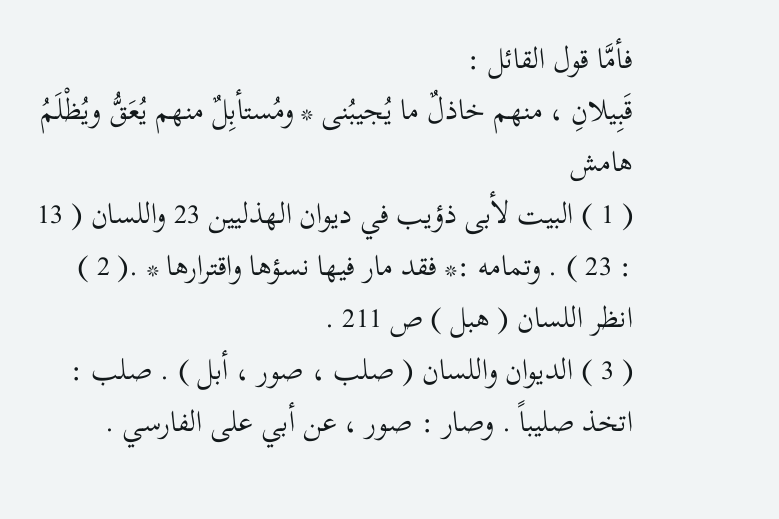فأمَّا قول القائل :
قَبِيلانِ ، منهم خاذلٌ ما يُجيبُنى * ومُستأبِلٌ منهم يُعَقُّ ويُظْلَمُ
هامش
( 1 ) البيت لأبى ذؤيب في ديوان الهذليين 23 واللسان ( 13 : 23 ) . وتمامه :* فقد مار فيها نسؤها واقترارها * .( 2 ) انظر اللسان ( هبل ) ص 211 .
( 3 ) الديوان واللسان ( صلب ، صور ، أبل ) . صلب : اتخذ صليباً . وصار : صور ، عن أبي على الفارسي .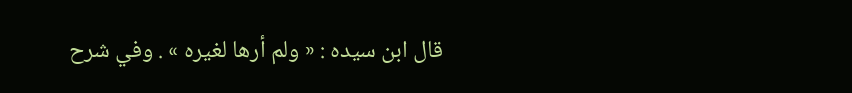قال ابن سيده : « ولم أرها لغيره » . وفي شرح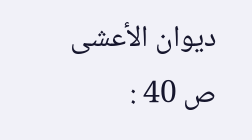ديوان الأعشى ص 40 :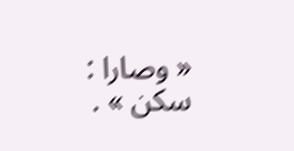« وصارا : سكن » .